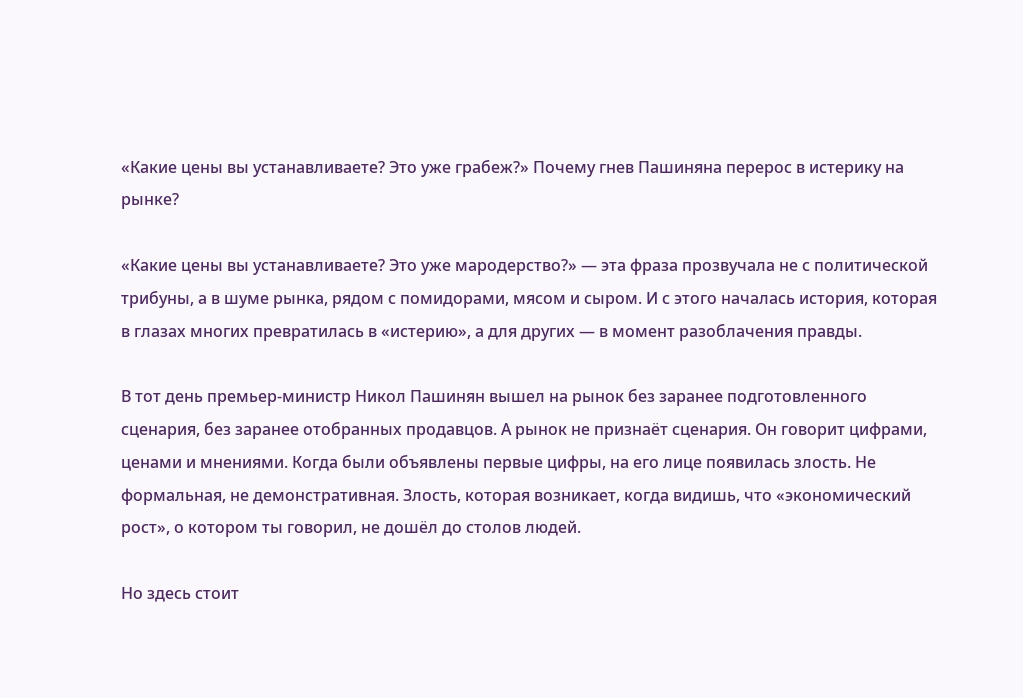«Какие цены вы устанавливаете? Это уже грабеж?» Почему гнев Пашиняна перерос в истерику на рынке?

«Какие цены вы устанавливаете? Это уже мародерство?» — эта фраза прозвучала не с политической трибуны, а в шуме рынка, рядом с помидорами, мясом и сыром. И с этого началась история, которая в глазах многих превратилась в «истерию», а для других — в момент разоблачения правды.

В тот день премьер-министр Никол Пашинян вышел на рынок без заранее подготовленного сценария, без заранее отобранных продавцов. А рынок не признаёт сценария. Он говорит цифрами, ценами и мнениями. Когда были объявлены первые цифры, на его лице появилась злость. Не формальная, не демонстративная. Злость, которая возникает, когда видишь, что «экономический рост», о котором ты говорил, не дошёл до столов людей.

Но здесь стоит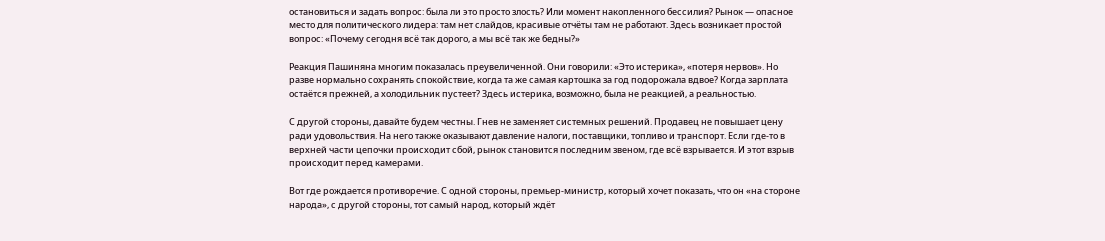остановиться и задать вопрос: была ли это просто злость? Или момент накопленного бессилия? Рынок — опасное место для политического лидера: там нет слайдов, красивые отчёты там не работают. Здесь возникает простой вопрос: «Почему сегодня всё так дорого, а мы всё так же бедны?»

Реакция Пашиняна многим показалась преувеличенной. Они говорили: «Это истерика», «потеря нервов». Но разве нормально сохранять спокойствие, когда та же самая картошка за год подорожала вдвое? Когда зарплата остаётся прежней, а холодильник пустеет? Здесь истерика, возможно, была не реакцией, а реальностью.

С другой стороны, давайте будем честны. Гнев не заменяет системных решений. Продавец не повышает цену ради удовольствия. На него также оказывают давление налоги, поставщики, топливо и транспорт. Если где-то в верхней части цепочки происходит сбой, рынок становится последним звеном, где всё взрывается. И этот взрыв происходит перед камерами.

Вот где рождается противоречие. С одной стороны, премьер-министр, который хочет показать, что он «на стороне народа», с другой стороны, тот самый народ, который ждёт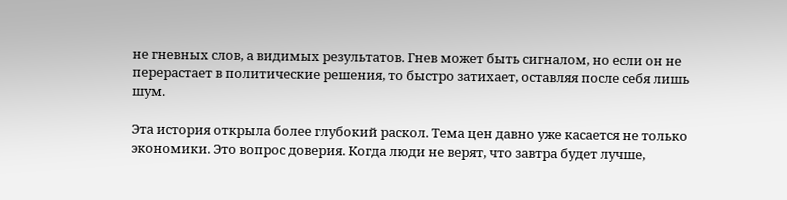не гневных слов, а видимых результатов. Гнев может быть сигналом, но если он не перерастает в политические решения, то быстро затихает, оставляя после себя лишь шум.

Эта история открыла более глубокий раскол. Тема цен давно уже касается не только экономики. Это вопрос доверия. Когда люди не верят, что завтра будет лучше,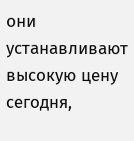они устанавливают высокую цену сегодня,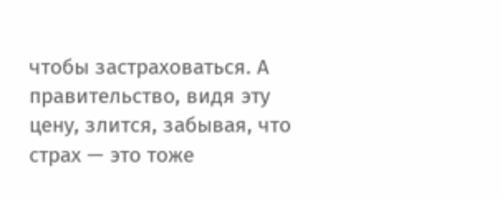чтобы застраховаться. А правительство, видя эту цену, злится, забывая, что страх — это тоже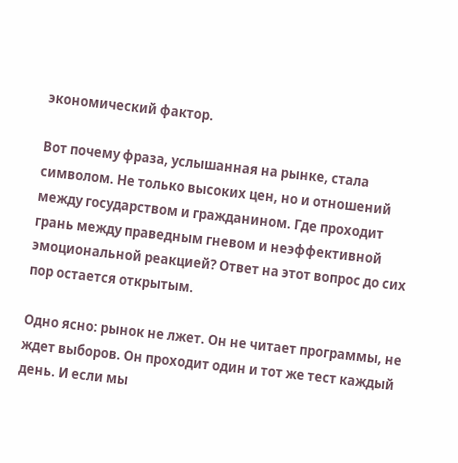экономический фактор.

Вот почему фраза, услышанная на рынке, стала символом. Не только высоких цен, но и отношений между государством и гражданином. Где проходит грань между праведным гневом и неэффективной эмоциональной реакцией? Ответ на этот вопрос до сих пор остается открытым.

Одно ясно: рынок не лжет. Он не читает программы, не ждет выборов. Он проходит один и тот же тест каждый день. И если мы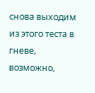снова выходим из этого теста в гневе, возможно,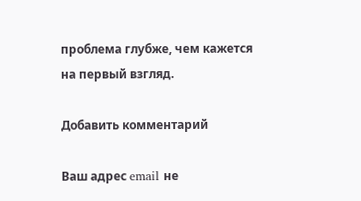проблема глубже, чем кажется на первый взгляд.

Добавить комментарий

Ваш адрес email не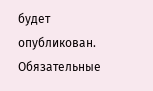будет опубликован. Обязательные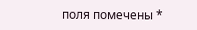поля помечены *